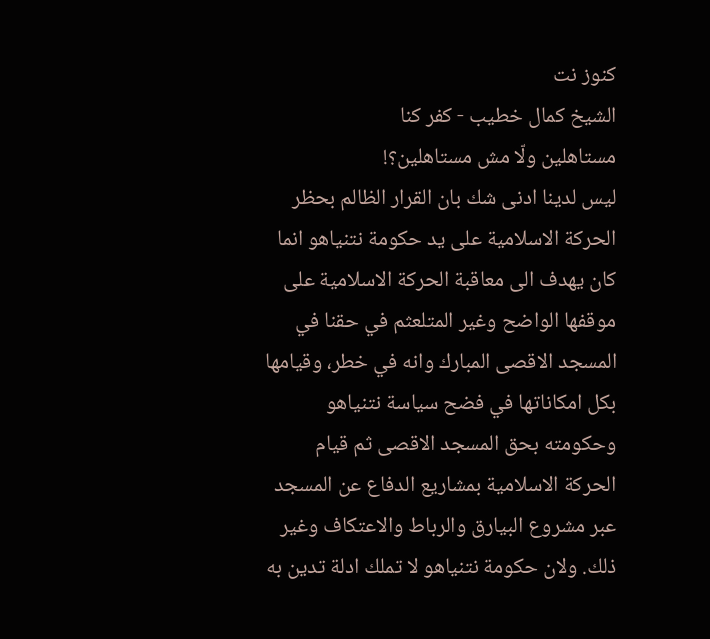كنوز نت
الشيخ كمال خطيب - كفر كنا
مستاهلين ولّا مش مستاهلين؟!
ليس لدينا ادنى شك بان القرار الظالم بحظر الحركة الاسلامية على يد حكومة نتنياهو انما كان يهدف الى معاقبة الحركة الاسلامية على موقفها الواضح وغير المتلعثم في حقنا في المسجد الاقصى المبارك وانه في خطر، وقيامها بكل امكاناتها في فضح سياسة نتنياهو وحكومته بحق المسجد الاقصى ثم قيام الحركة الاسلامية بمشاريع الدفاع عن المسجد عبر مشروع البيارق والرباط والاعتكاف وغير ذلك. ولان حكومة نتنياهو لا تملك ادلة تدين به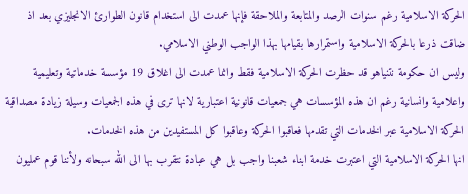الحركة الاسلامية رغم سنوات الرصد والمتابعة والملاحقة فإنها عمدت الى استخدام قانون الطوارئ الانجليزي بعد اذ ضاقت ذرعا بالحركة الاسلامية واستمرارها بقيامها بهذا الواجب الوطني الاسلامي.
وليس ان حكومة نتنياهو قد حظرت الحركة الاسلامية فقط وانما عمدت الى اغلاق 19 مؤسسة خدماتية وتعليمية واعلامية وانسانية رغم ان هذه المؤسسات هي جمعيات قانونية اعتبارية لانها ترى في هذه الجمعيات وسيلة زيادة مصداقية الحركة الاسلامية عبر الخدمات التي تقدمها فعاقبوا الحركة وعاقبوا كل المستفيدين من هذه الخدمات.
انها الحركة الاسلامية التي اعتبرت خدمة ابناء شعبنا واجب بل هي عبادة نتقرب بها الى الله سبحانه ولأننا قوم عمليون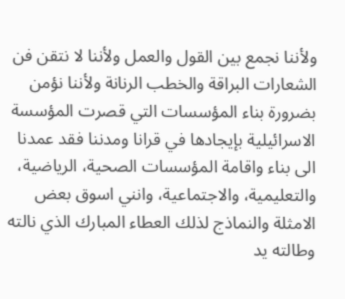ولأننا نجمع بين القول والعمل ولأننا لا نتقن فن الشعارات البراقة والخطب الرنانة ولأننا نؤمن بضرورة بناء المؤسسات التي قصرت المؤسسة الاسرائيلية بإيجادها في قرانا ومدننا فقد عمدنا الى بناء واقامة المؤسسات الصحية، الرياضية، والتعليمية، والاجتماعية، وانني اسوق بعض الامثلة والنماذج لذلك العطاء المبارك الذي نالته وطالته يد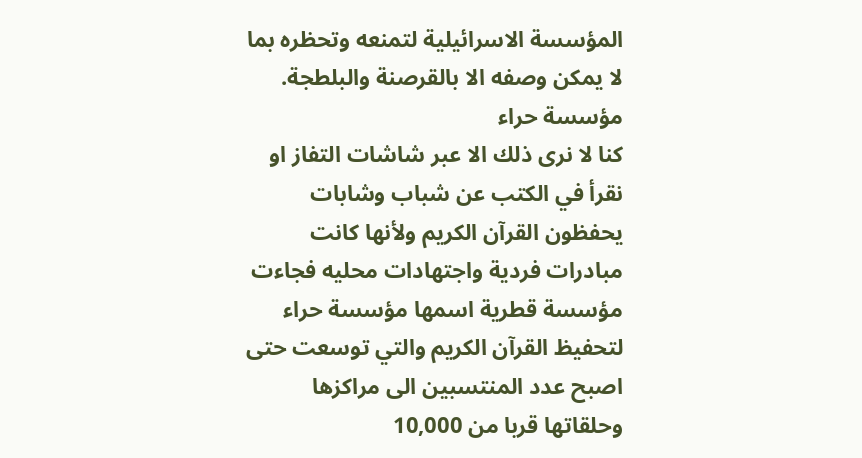المؤسسة الاسرائيلية لتمنعه وتحظره بما لا يمكن وصفه الا بالقرصنة والبلطجة.
مؤسسة حراء
كنا لا نرى ذلك الا عبر شاشات التفاز او نقرأ في الكتب عن شباب وشابات يحفظون القرآن الكريم ولأنها كانت مبادرات فردية واجتهادات محليه فجاءت مؤسسة قطرية اسمها مؤسسة حراء لتحفيظ القرآن الكريم والتي توسعت حتى اصبح عدد المنتسبين الى مراكزها وحلقاتها قربا من 10,000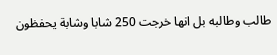طالب وطالبه بل انها خرجت 250 شابا وشابة يحفظون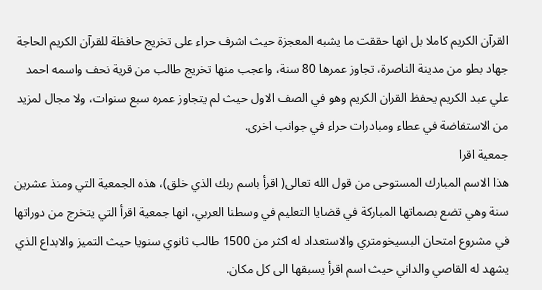القرآن الكريم كاملا بل انها حققت ما يشبه المعجزة حيث اشرف حراء على تخريج حافظة للقرآن الكريم الحاجة جهاد بطو من مدينة الناصرة، تجاوز عمرها 80 سنة، واعجب منها تخريج طالب من قرية نحف واسمه احمد علي عبد الكريم يحفظ القران الكريم وهو في الصف الاول حيث لم يتجاوز عمره سبع سنوات، ولا مجال لمزيد من الاستفاضة في عطاء ومبادرات حراء في جوانب اخرى.
جمعية اقرا
هذا الاسم المبارك المستوحى من قول الله تعالى( اقرأ باسم ربك الذي خلق)، هذه الجمعية التي ومنذ عشرين سنة وهي تضع بصماتها المباركة في قضايا التعليم في وسطنا العربي، انها جمعية اقرأ التي يتخرج من دوراتها في مشروع امتحان البسيخومتري والاستعداد له اكثر من 1500 طالب ثانوي سنويا حيث التميز والابداع الذي يشهد له القاصي والداني حيث اسم اقرأ يسبقها الى كل مكان.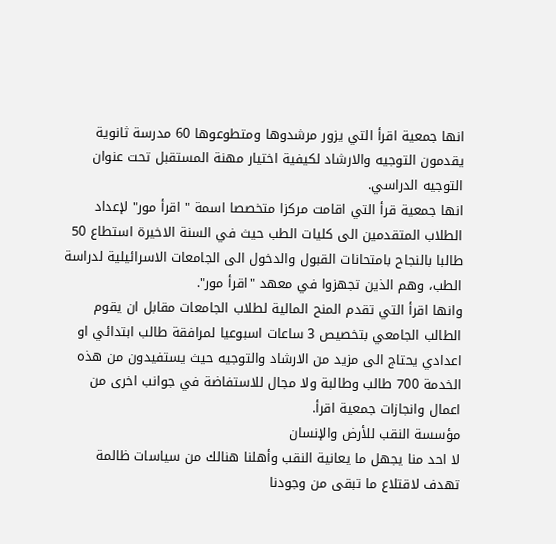انها جمعية اقرأ التي يزور مرشدوها ومتطوعوها 60 مدرسة ثانوية يقدمون التوجيه والارشاد لكيفية اختيار مهنة المستقبل تحت عنوان التوجيه الدراسي.
انها جمعية قرأ التي اقامت مركزا متخصصا اسمة " اقرأ مور" لإعداد الطلاب المتقدمين الى كليات الطب حيث في السنة الاخيرة استطاع 50 طالبا بالنجاح بامتحانات القبول والدخول الى الجامعات الاسرائيلية لدراسة الطب، وهم الذين تجهزوا في معهد "اقرأ مور".
وانها اقرأ التي تقدم المنح المالية لطلاب الجامعات مقابل ان يقوم الطالب الجامعي بتخصيص 3 ساعات اسبوعيا لمرافقة طالب ابتدائي او اعدادي يحتاج الى مزيد من الارشاد والتوجيه حيث يستفيدون من هذه الخدمة 700 طالب وطالبة ولا مجال للاستفاضة في جوانب اخرى من اعمال وانجازات جمعية اقرأ.
مؤسسة النقب للأرض والإنسان
لا احد منا يجهل ما يعانية النقب وأهلنا هنالك من سياسات ظالمة تهدف لاقتلاع ما تبقى من وجودنا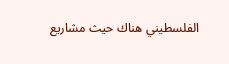الفلسطيني هناك حيث مشاريع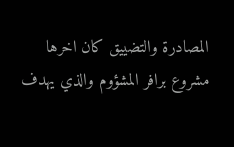المصادرة والتضييق كان اخرها مشروع برافر المشؤوم والذي يهدف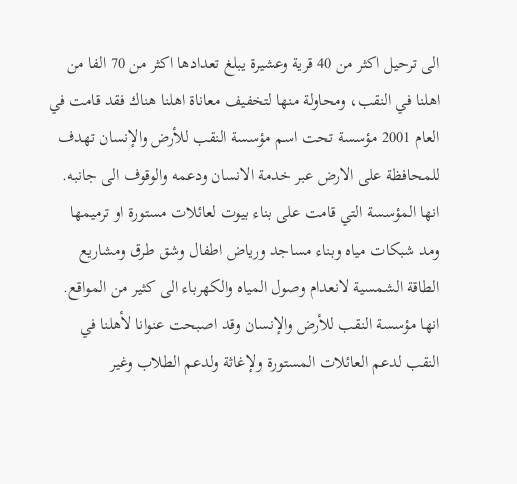الى ترحيل اكثر من 40 قرية وعشيرة يبلغ تعدادها اكثر من 70 الفا من اهلنا في النقب، ومحاولة منها لتخفيف معاناة اهلنا هناك فقد قامت في العام 2001 مؤسسة تحت اسم مؤسسة النقب للأرض والإنسان تهدف للمحافظة على الارض عبر خدمة الانسان ودعمه والوقوف الى جانبه.
انها المؤسسة التي قامت على بناء بيوت لعائلات مستورة او ترميمها ومد شبكات مياه وبناء مساجد ورياض اطفال وشق طرق ومشاريع الطاقة الشمسية لانعدام وصول المياه والكهرباء الى كثير من المواقع.
انها مؤسسة النقب للأرض والإنسان وقد اصبحت عنوانا لأهلنا في النقب لدعم العائلات المستورة ولإغاثة ولدعم الطلاب وغير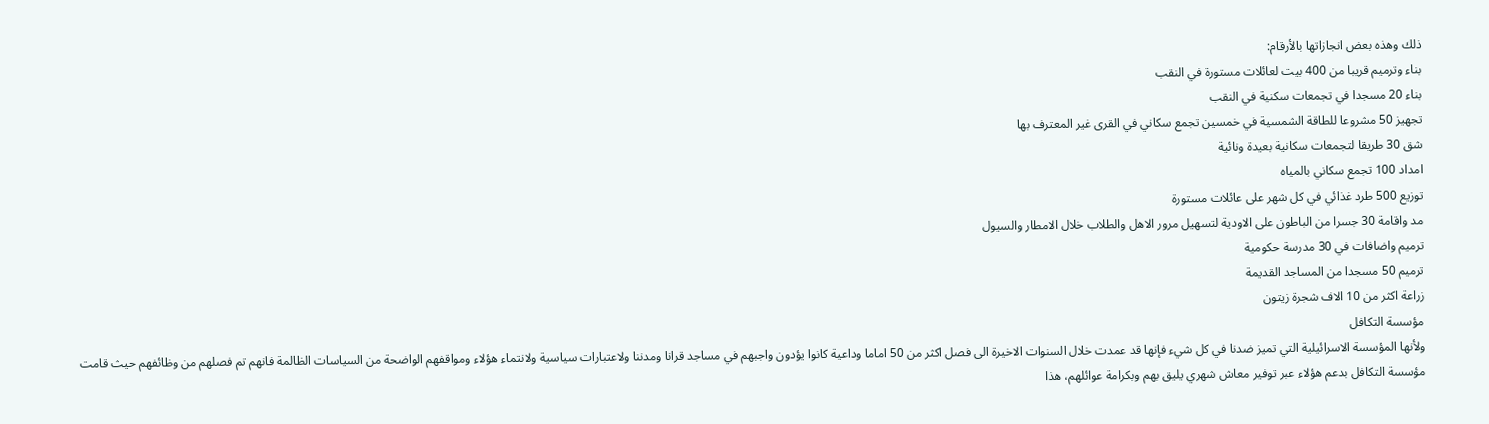ذلك وهذه بعض انجازاتها بالأرقام:
بناء وترميم قريبا من 400 بيت لعائلات مستورة في النقب
بناء 20 مسجدا في تجمعات سكنية في النقب
تجهيز 50 مشروعا للطاقة الشمسية في خمسين تجمع سكاني في القرى غير المعترف بها
شق 30 طريقا لتجمعات سكانية بعيدة ونائية
امداد 100 تجمع سكاني بالمياه
توزيع 500 طرد غذائي في كل شهر على عائلات مستورة
مد واقامة 30 جسرا من الباطون على الاودية لتسهيل مرور الاهل والطلاب خلال الامطار والسيول
ترميم واضافات في 30 مدرسة حكومية
ترميم 50 مسجدا من المساجد القديمة
زراعة اكثر من 10 الاف شجرة زيتون
مؤسسة التكافل
ولأنها المؤسسة الاسرائيلية التي تميز ضدنا في كل شيء فإنها قد عمدت خلال السنوات الاخيرة الى فصل اكثر من 50 اماما وداعية كانوا يؤدون واجبهم في مساجد قرانا ومدننا ولاعتبارات سياسية ولانتماء هؤلاء ومواقفهم الواضحة من السياسات الظالمة فانهم تم فصلهم من وظائفهم حيث قامت مؤسسة التكافل بدعم هؤلاء عبر توفير معاش شهري يليق بهم وبكرامة عوائلهم، هذا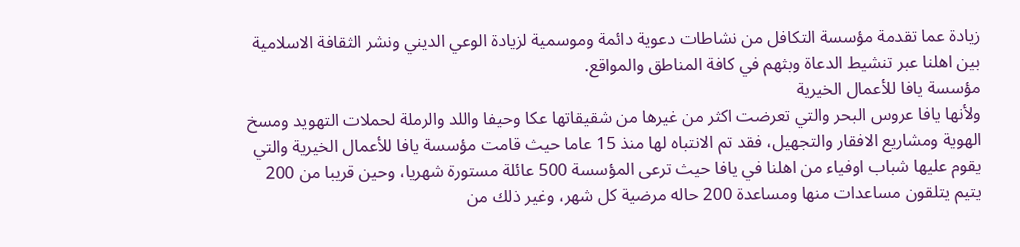زيادة عما تقدمة مؤسسة التكافل من نشاطات دعوية دائمة وموسمية لزيادة الوعي الديني ونشر الثقافة الاسلامية بين اهلنا عبر تنشيط الدعاة وبثهم في كافة المناطق والمواقع.
مؤسسة يافا للأعمال الخيرية
ولأنها يافا عروس البحر والتي تعرضت اكثر من غيرها من شقيقاتها عكا وحيفا واللد والرملة لحملات التهويد ومسخ الهوية ومشاريع الافقار والتجهيل، فقد تم الانتباه لها منذ 15 عاما حيث قامت مؤسسة يافا للأعمال الخيرية والتي يقوم عليها شباب اوفياء من اهلنا في يافا حيث ترعى المؤسسة 500 عائلة مستورة شهريا، وحين قريبا من 200 يتيم يتلقون مساعدات منها ومساعدة 200 حاله مرضية كل شهر، وغير ذلك من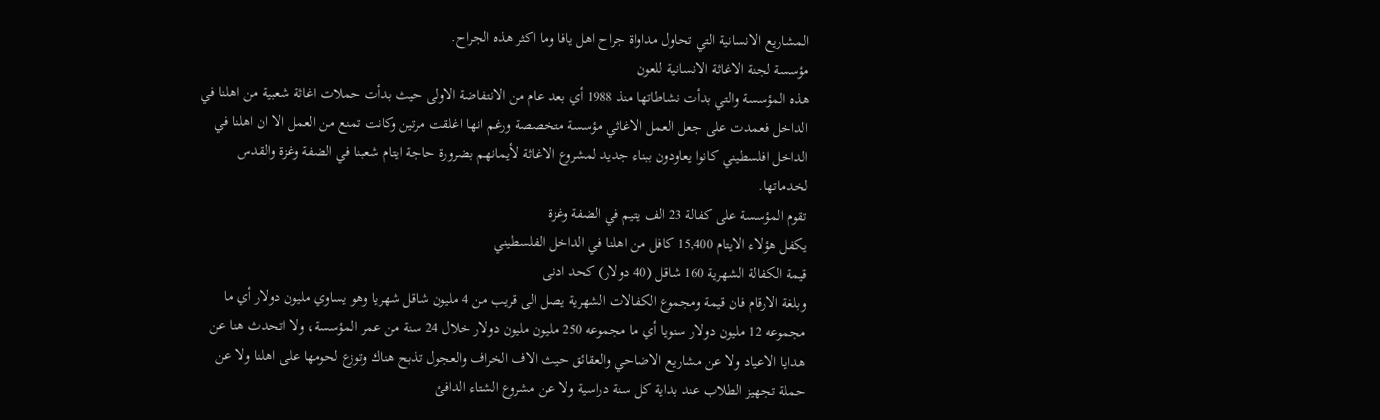المشاريع الانسانية التي تحاول مداواة جراح اهل يافا وما اكثر هذه الجراح.
مؤسسة لجنة الاغاثة الانسانية للعون
هذه المؤسسة والتي بدأت نشاطاتها منذ 1988 أي بعد عام من الانتفاضة الاولى حيث بدأت حملات اغاثة شعبية من اهلنا في الداخل فعمدت على جعل العمل الاغاثي مؤسسة متخصصة ورغم انها اغلقت مرتين وكانت تمنع من العمل الا ان اهلنا في الداخل افلسطيني كانوا يعاودون ببناء جديد لمشروع الاغاثة لأيمانهم بضرورة حاجة ايتام شعبنا في الضفة وغزة والقدس لخدماتها.
تقوم المؤسسة على كفالة 23 الف يتيم في الضفة وغزة
يكفل هؤلاء الايتام 15,400 كافل من اهلنا في الداخل الفلسطيني
قيمة الكفالة الشهرية 160 شاقل (40 دولار) كحد ادنى
وبلغة الارقام فان قيمة ومجموع الكفالات الشهرية يصل الى قريب من 4 مليون شاقل شهريا وهو يساوي مليون دولار أي ما مجموعه 12 مليون دولار سنويا أي ما مجموعه 250 مليون مليون دولار خلال 24 سنة من عمر المؤسسة، ولا اتحدث هنا عن هدايا الاعياد ولا عن مشاريع الاضاحي والعقائق حيث الاف الخراف والعجول تذبح هناك وتوزع لحومها على اهلنا ولا عن حملة تجهيز الطلاب عند بداية كل سنة دراسية ولا عن مشروع الشتاء الدافئ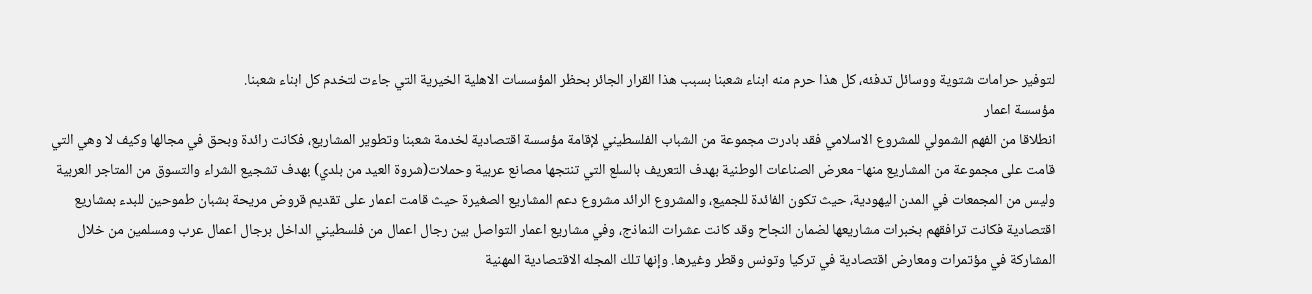لتوفير حرامات شتوية ووسائل تدفئه، كل هذا حرم منه ابناء شعبنا بسبب هذا القرار الجائر بحظر المؤسسات الاهلية الخيرية التي جاءت لتخدم كل ابناء شعبنا.
مؤسسة اعمار
انطلاقا من الفهم الشمولي للمشروع الاسلامي فقد بادرت مجموعة من الشباب الفلسطيني لإقامة مؤسسة اقتصادية لخدمة شعبنا وتطوير المشاريع، فكانت رائدة وبحق في مجالها وكيف لا وهي التي قامت على مجموعة من المشاريع منها- معرض الصناعات الوطنية بهدف التعريف بالسلع التي تنتجها مصانع عربية وحملات(شروة العيد من بلدي) بهدف تشجيع الشراء والتسوق من المتاجر العربية وليس من المجمعات في المدن اليهودية، حيث تكون الفائدة للجميع، والمشروع الرائد مشروع دعم المشاريع الصغيرة حيث قامت اعمار على تقديم قروض مريحة بشبان طموحين للبدء بمشاريع اقتصادية فكانت ترافقهم بخبرات مشاريعها لضمان النجاح وقد كانت عشرات النماذج، وفي مشاريع اعمار التواصل بين رجال اعمال من فلسطيني الداخل برجال اعمال عرب ومسلمين من خلال المشاركة في مؤتمرات ومعارض اقتصادية في تركيا وتونس وقطر وغيرها. وإنها تلك المجله الاقتصادية المهنية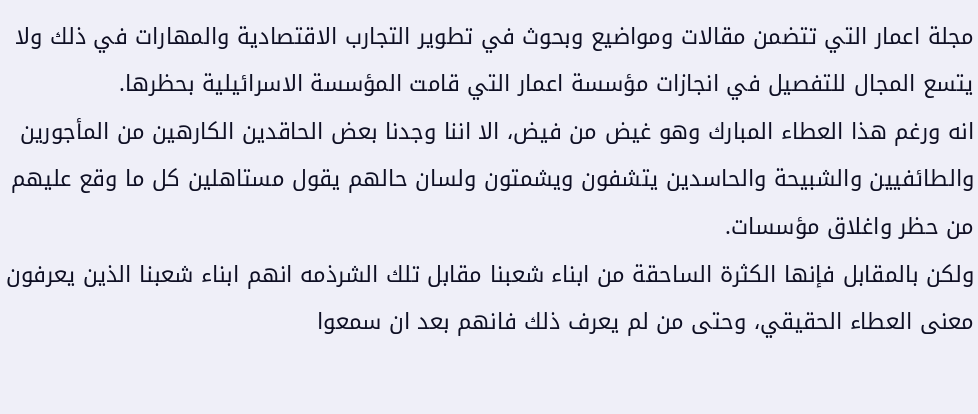مجلة اعمار التي تتضمن مقالات ومواضيع وبحوث في تطوير التجارب الاقتصادية والمهارات في ذلك ولا يتسع المجال للتفصيل في انجازات مؤسسة اعمار التي قامت المؤسسة الاسرائيلية بحظرها.
انه ورغم هذا العطاء المبارك وهو غيض من فيض، الا اننا وجدنا بعض الحاقدين الكارهين من المأجورين والطائفيين والشبيحة والحاسدين يتشفون ويشمتون ولسان حالهم يقول مستاهلين كل ما وقع عليهم من حظر واغلاق مؤسسات.
ولكن بالمقابل فإنها الكثرة الساحقة من ابناء شعبنا مقابل تلك الشرذمه انهم ابناء شعبنا الذين يعرفون معنى العطاء الحقيقي، وحتى من لم يعرف ذلك فانهم بعد ان سمعوا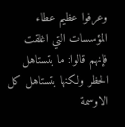وعرفوا عظيم عطاء المؤسسات التي اغلقت فإنهم قالوا: ما بتستاهل الحظر ولكنها بتستاهل كل الاوسمة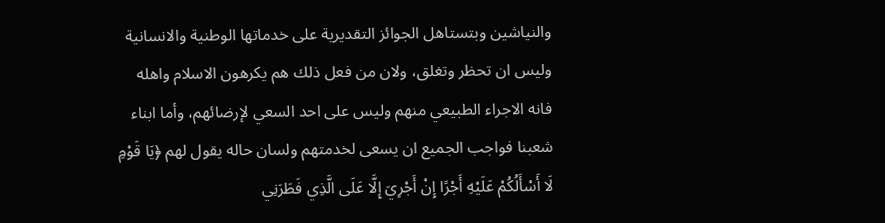والنياشين وبتستاهل الجوائز التقديرية على خدماتها الوطنية والانسانية وليس ان تحظر وتغلق، ولان من فعل ذلك هم يكرهون الاسلام واهله فانه الاجراء الطبيعي منهم وليس على احد السعي لإرضائهم، وأما ابناء شعبنا فواجب الجميع ان يسعى لخدمتهم ولسان حاله يقول لهم ﴿يَا قَوْمِ لَا أَسْأَلُكُمْ عَلَيْهِ أَجْرًا إِنْ أَجْرِيَ إِلَّا عَلَى الَّذِي فَطَرَنِي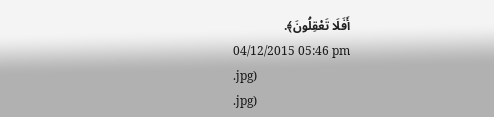أَفَلَا تَعْقِلُونَ﴾.
04/12/2015 05:46 pm
.jpg)
.jpg)